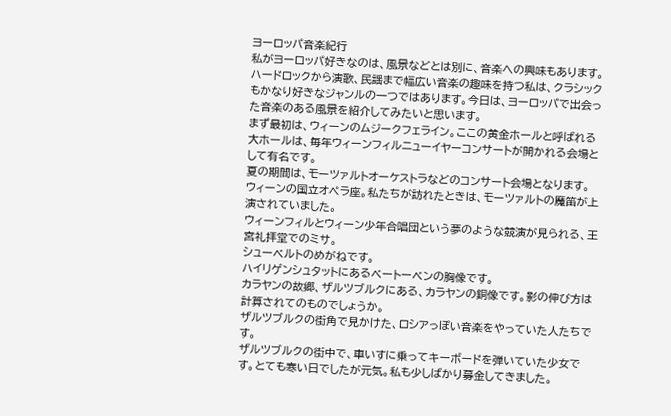ヨーロッパ音楽紀行
私がヨーロッパ好きなのは、風景などとは別に、音楽への興味もあります。ハードロックから演歌、民謡まで幅広い音楽の趣味を持つ私は、クラシックもかなり好きなジャンルの一つではあります。今日は、ヨーロッパで出会った音楽のある風景を紹介してみたいと思います。
まず最初は、ウィーンのムジークフェライン。ここの黄金ホールと呼ばれる大ホールは、毎年ウィーンフィルニューイヤーコンサートが開かれる会場として有名です。
夏の期間は、モーツァルトオーケストラなどのコンサート会場となります。
ウィーンの国立オペラ座。私たちが訪れたときは、モーツァルトの魔笛が上演されていました。
ウィーンフィルとウィーン少年合唱団という夢のような競演が見られる、王宮礼拝堂でのミサ。
シューベルトのめがねです。
ハイリゲンシュタットにあるベートーベンの胸像です。
カラヤンの故郷、ザルツブルクにある、カラヤンの銅像です。影の伸び方は計算されてのものでしょうか。
ザルツブルクの街角で見かけた、ロシアっぽい音楽をやっていた人たちです。
ザルツブルクの街中で、車いすに乗ってキーボードを弾いていた少女です。とても寒い日でしたが元気。私も少しばかり募金してきました。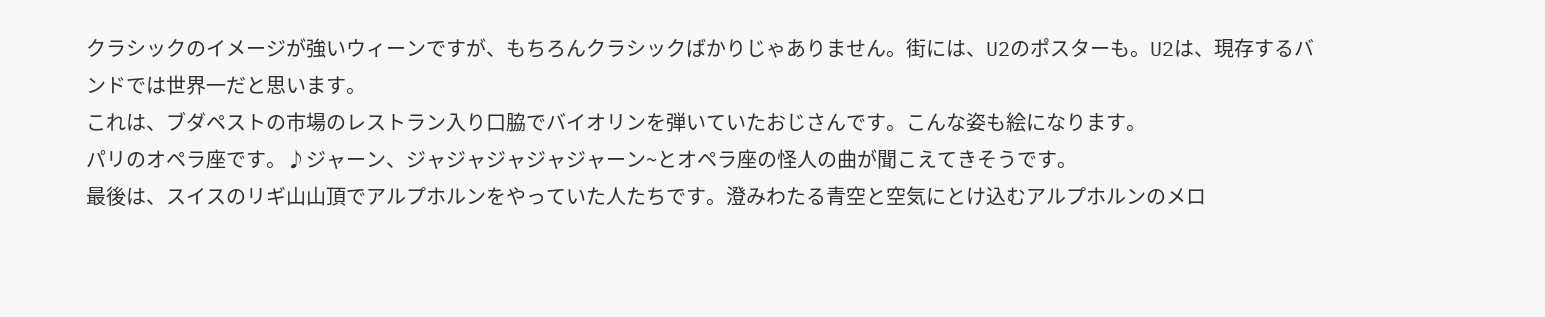クラシックのイメージが強いウィーンですが、もちろんクラシックばかりじゃありません。街には、U2のポスターも。U2は、現存するバンドでは世界一だと思います。
これは、ブダペストの市場のレストラン入り口脇でバイオリンを弾いていたおじさんです。こんな姿も絵になります。
パリのオペラ座です。♪ジャーン、ジャジャジャジャジャーン~とオペラ座の怪人の曲が聞こえてきそうです。
最後は、スイスのリギ山山頂でアルプホルンをやっていた人たちです。澄みわたる青空と空気にとけ込むアルプホルンのメロ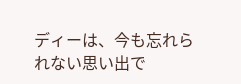ディーは、今も忘れられない思い出で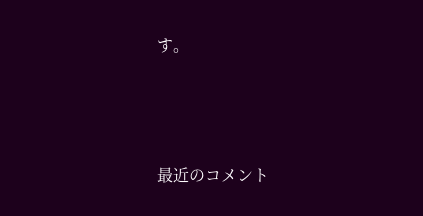す。




最近のコメント